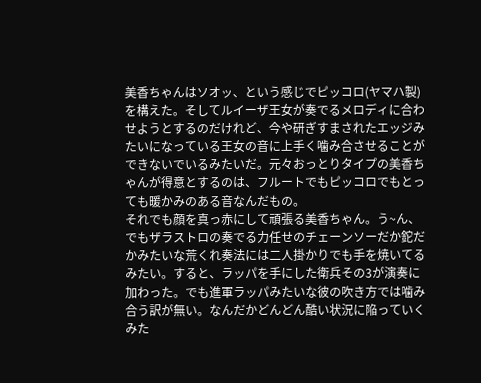美香ちゃんはソオッ、という感じでピッコロ(ヤマハ製)を構えた。そしてルイーザ王女が奏でるメロディに合わせようとするのだけれど、今や研ぎすまされたエッジみたいになっている王女の音に上手く噛み合させることができないでいるみたいだ。元々おっとりタイプの美香ちゃんが得意とするのは、フルートでもピッコロでもとっても暖かみのある音なんだもの。
それでも顔を真っ赤にして頑張る美香ちゃん。う~ん、でもザラストロの奏でる力任せのチェーンソーだか鉈だかみたいな荒くれ奏法には二人掛かりでも手を焼いてるみたい。すると、ラッパを手にした衛兵その3が演奏に加わった。でも進軍ラッパみたいな彼の吹き方では噛み合う訳が無い。なんだかどんどん酷い状況に陥っていくみた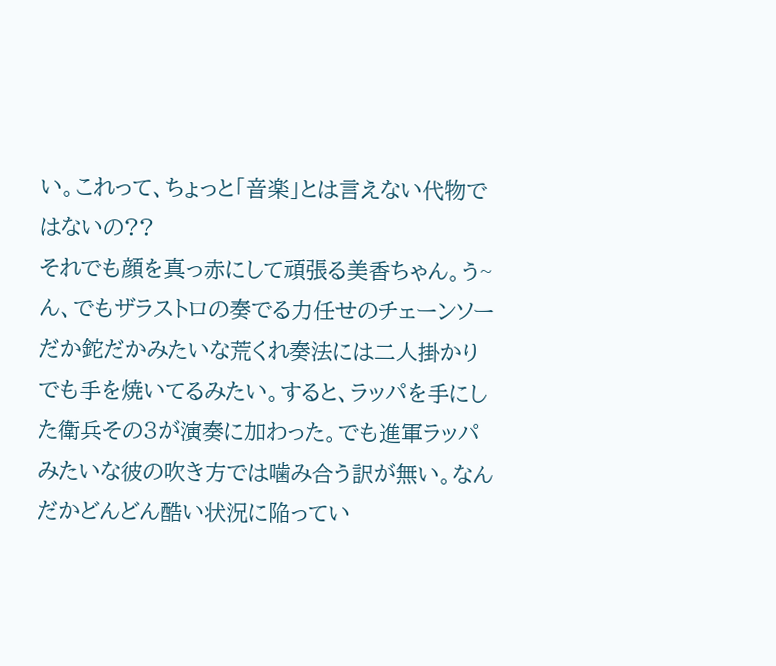い。これって、ちょっと「音楽」とは言えない代物ではないの??
それでも顔を真っ赤にして頑張る美香ちゃん。う~ん、でもザラストロの奏でる力任せのチェーンソーだか鉈だかみたいな荒くれ奏法には二人掛かりでも手を焼いてるみたい。すると、ラッパを手にした衛兵その3が演奏に加わった。でも進軍ラッパみたいな彼の吹き方では噛み合う訳が無い。なんだかどんどん酷い状況に陥ってい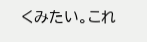くみたい。これ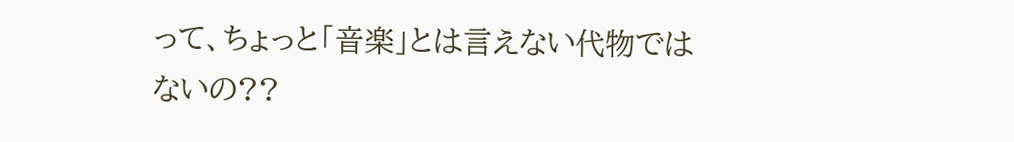って、ちょっと「音楽」とは言えない代物ではないの??